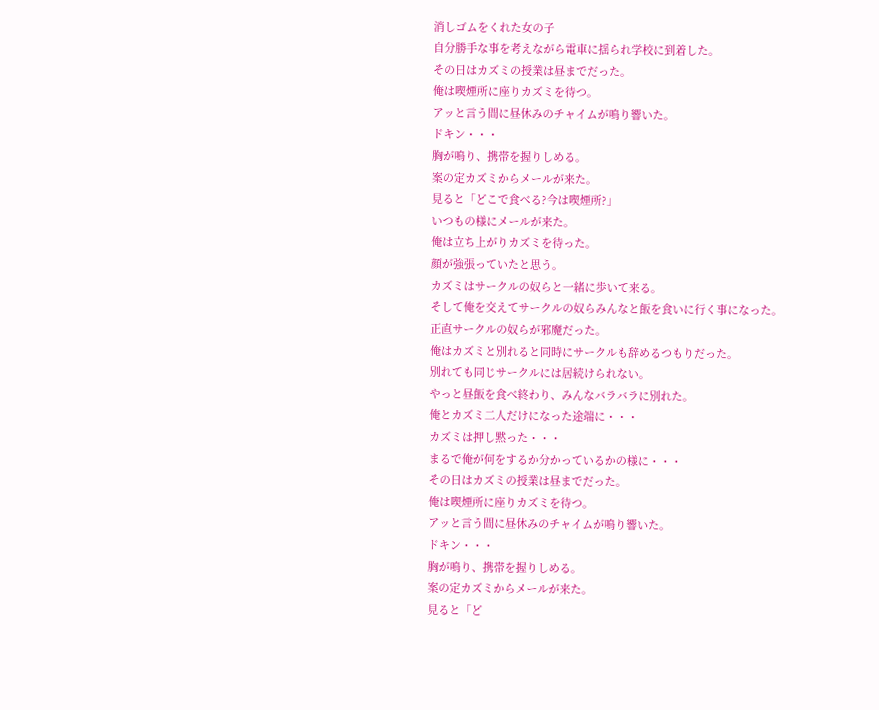消しゴムをくれた女の子
自分勝手な事を考えながら電車に揺られ学校に到着した。
その日はカズミの授業は昼までだった。
俺は喫煙所に座りカズミを待つ。
アッと言う間に昼休みのチャイムが鳴り響いた。
ドキン・・・
胸が鳴り、携帯を握りしめる。
案の定カズミからメールが来た。
見ると「どこで食べる?今は喫煙所?」
いつもの様にメールが来た。
俺は立ち上がりカズミを待った。
顔が強張っていたと思う。
カズミはサークルの奴らと一緒に歩いて来る。
そして俺を交えてサークルの奴らみんなと飯を食いに行く事になった。
正直サークルの奴らが邪魔だった。
俺はカズミと別れると同時にサークルも辞めるつもりだった。
別れても同じサークルには居続けられない。
やっと昼飯を食べ終わり、みんなバラバラに別れた。
俺とカズミ二人だけになった途端に・・・
カズミは押し黙った・・・
まるで俺が何をするか分かっているかの様に・・・
その日はカズミの授業は昼までだった。
俺は喫煙所に座りカズミを待つ。
アッと言う間に昼休みのチャイムが鳴り響いた。
ドキン・・・
胸が鳴り、携帯を握りしめる。
案の定カズミからメールが来た。
見ると「ど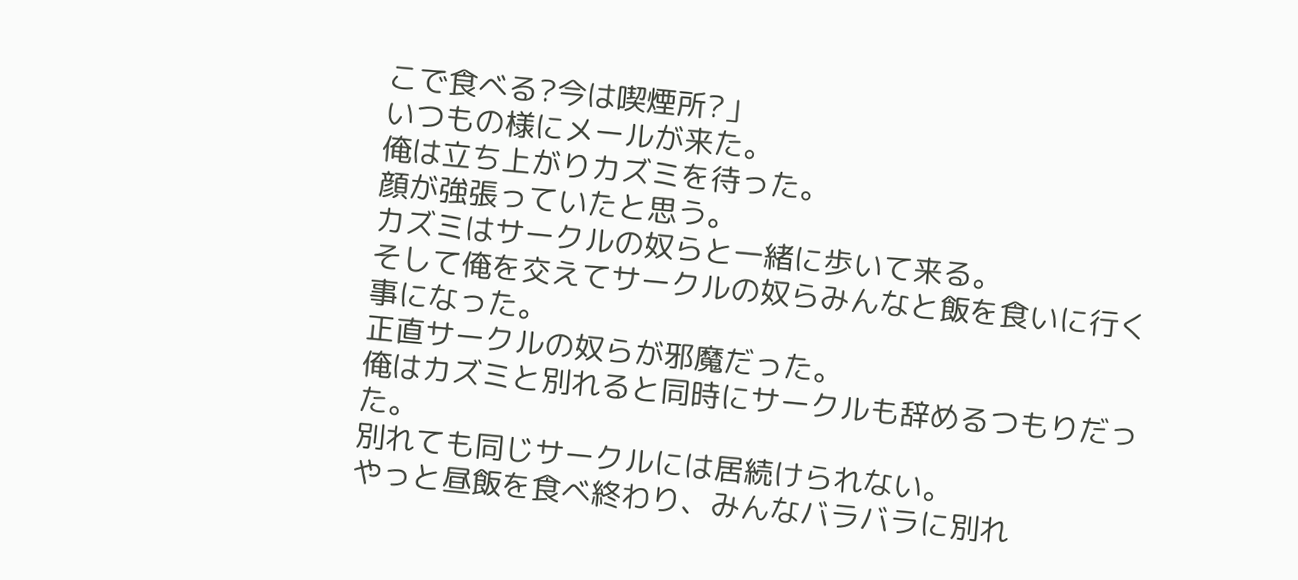こで食べる?今は喫煙所?」
いつもの様にメールが来た。
俺は立ち上がりカズミを待った。
顔が強張っていたと思う。
カズミはサークルの奴らと一緒に歩いて来る。
そして俺を交えてサークルの奴らみんなと飯を食いに行く事になった。
正直サークルの奴らが邪魔だった。
俺はカズミと別れると同時にサークルも辞めるつもりだった。
別れても同じサークルには居続けられない。
やっと昼飯を食べ終わり、みんなバラバラに別れ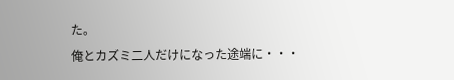た。
俺とカズミ二人だけになった途端に・・・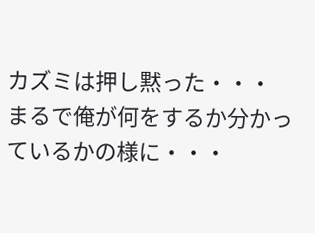カズミは押し黙った・・・
まるで俺が何をするか分かっているかの様に・・・